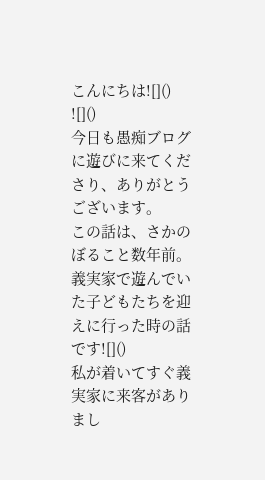こんにちは![]()
![]()
今日も愚痴ブログに遊びに来てくださり、ありがとうございます。
この話は、さかのぼること数年前。
義実家で遊んでいた子どもたちを迎えに行った時の話です![]()
私が着いてすぐ義実家に来客がありまし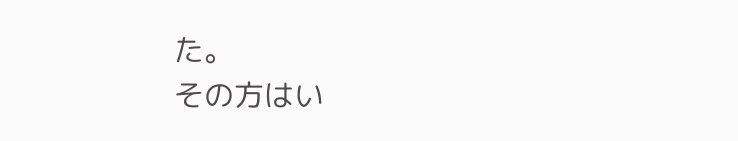た。
その方はい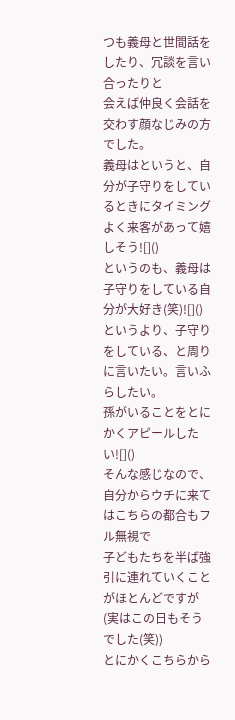つも義母と世間話をしたり、冗談を言い合ったりと
会えば仲良く会話を交わす顔なじみの方でした。
義母はというと、自分が子守りをしているときにタイミングよく来客があって嬉しそう![]()
というのも、義母は子守りをしている自分が大好き(笑)![]()
というより、子守りをしている、と周りに言いたい。言いふらしたい。
孫がいることをとにかくアピールしたい![]()
そんな感じなので、自分からウチに来てはこちらの都合もフル無視で
子どもたちを半ば強引に連れていくことがほとんどですが
(実はこの日もそうでした(笑))
とにかくこちらから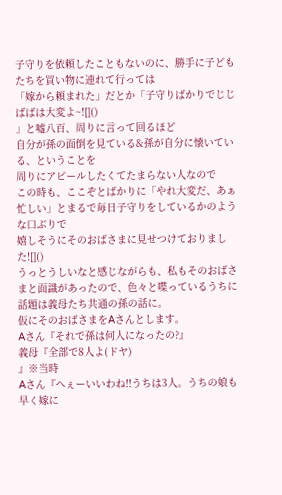子守りを依頼したこともないのに、勝手に子どもたちを買い物に連れて行っては
「嫁から頼まれた」だとか「子守りばかりでじじばばは大変よ~![]()
」と嘘八百、周りに言って回るほど
自分が孫の面倒を見ている&孫が自分に懐いている、ということを
周りにアピールしたくてたまらない人なので
この時も、ここぞとばかりに「やれ大変だ、あぁ忙しい」とまるで毎日子守りをしているかのような口ぶりで
嬉しそうにそのおばさまに見せつけておりました![]()
うっとうしいなと感じながらも、私もそのおばさまと面識があったので、色々と喋っているうちに
話題は義母たち共通の孫の話に。
仮にそのおばさまをAさんとします。
Aさん『それで孫は何人になったの?』
義母『全部で8人よ(ドヤ)
』※当時
Aさん『へぇーいいわね!!うちは3人。うちの娘も早く嫁に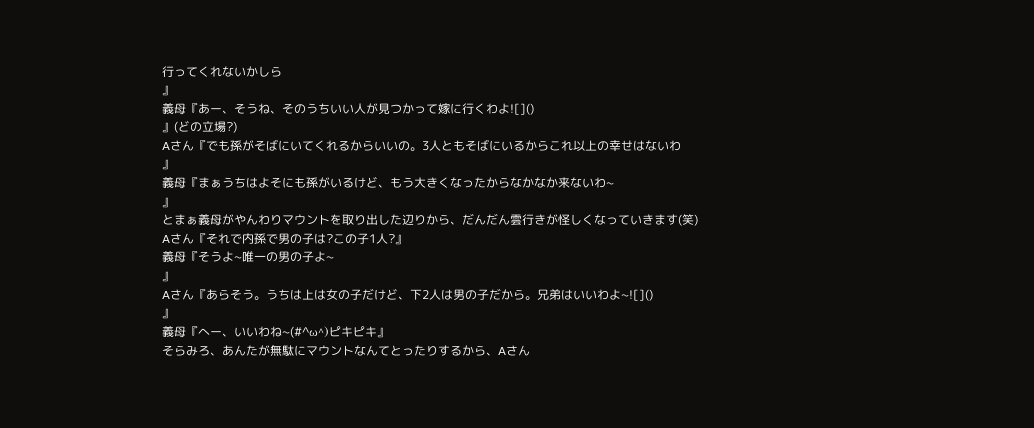行ってくれないかしら
』
義母『あー、そうね、そのうちいい人が見つかって嫁に行くわよ![]()
』(どの立場?)
Aさん『でも孫がそばにいてくれるからいいの。3人ともそばにいるからこれ以上の幸せはないわ
』
義母『まぁうちはよそにも孫がいるけど、もう大きくなったからなかなか来ないわ~
』
とまぁ義母がやんわりマウントを取り出した辺りから、だんだん雲行きが怪しくなっていきます(笑)
Aさん『それで内孫で男の子は?この子1人?』
義母『そうよ~唯一の男の子よ~
』
Aさん『あらそう。うちは上は女の子だけど、下2人は男の子だから。兄弟はいいわよ~![]()
』
義母『へー、いいわね~(#^ω^)ピキピキ』
そらみろ、あんたが無駄にマウントなんてとったりするから、Aさん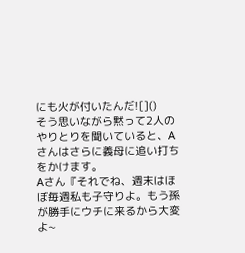にも火が付いたんだ![]()
そう思いながら黙って2人のやりとりを聞いていると、Aさんはさらに義母に追い打ちをかけます。
Aさん『それでね、週末はほぼ毎週私も子守りよ。もう孫が勝手にウチに来るから大変よ~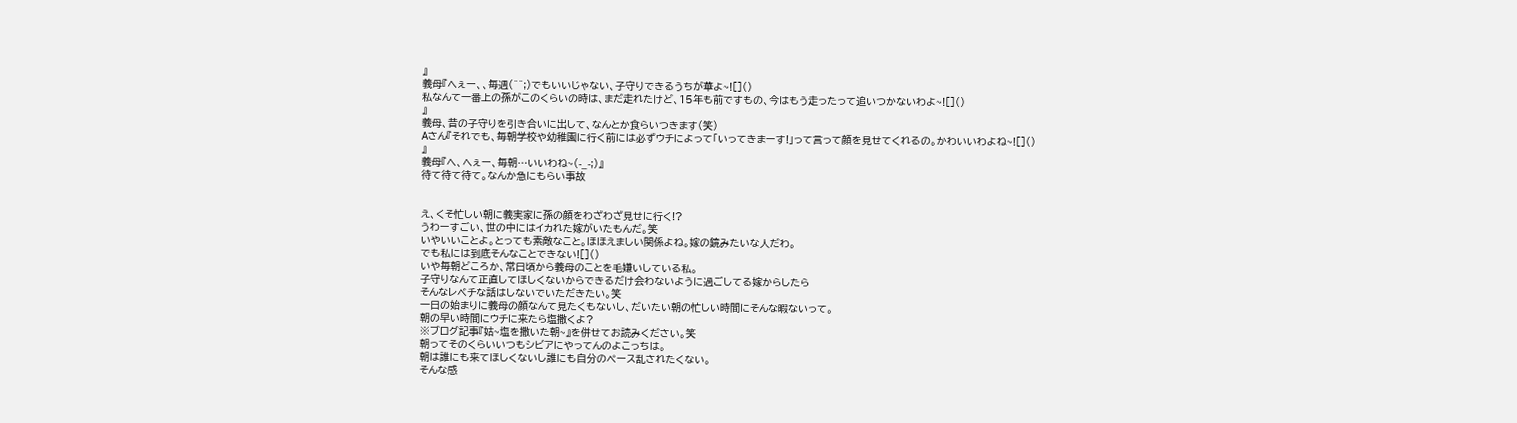』
義母『へぇー、、毎週(^^;)でもいいじゃない、子守りできるうちが華よ~![]()
私なんて一番上の孫がこのくらいの時は、まだ走れたけど、15年も前ですもの、今はもう走ったって追いつかないわよ~![]()
』
義母、昔の子守りを引き合いに出して、なんとか食らいつきます(笑)
Aさん『それでも、毎朝学校や幼稚園に行く前には必ずウチによって「いってきまーす!」って言って顔を見せてくれるの。かわいいわよね~![]()
』
義母『へ、へぇー、毎朝…いいわね~(-_-;)』
待て待て待て。なんか急にもらい事故


え、くそ忙しい朝に義実家に孫の顔をわざわざ見せに行く!?
うわーすごい、世の中にはイカれた嫁がいたもんだ。笑
いやいいことよ。とっても素敵なこと。ほほえましい関係よね。嫁の鏡みたいな人だわ。
でも私には到底そんなことできない![]()
いや毎朝どころか、常日頃から義母のことを毛嫌いしている私。
子守りなんて正直してほしくないからできるだけ会わないように過ごしてる嫁からしたら
そんなレベチな話はしないでいただきたい。笑
一日の始まりに義母の顔なんて見たくもないし、だいたい朝の忙しい時間にそんな暇ないって。
朝の早い時間にウチに来たら塩撒くよ?
※ブログ記事『姑~塩を撒いた朝~』を併せてお読みください。笑
朝ってそのくらいいつもシビアにやってんのよこっちは。
朝は誰にも来てほしくないし誰にも自分のペース乱されたくない。
そんな感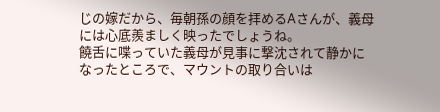じの嫁だから、毎朝孫の顔を拝めるAさんが、義母には心底羨ましく映ったでしょうね。
饒舌に喋っていた義母が見事に撃沈されて静かになったところで、マウントの取り合いは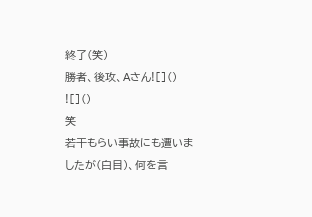終了(笑)
勝者、後攻、Aさん![]()
![]()
笑
若干もらい事故にも遭いましたが(白目)、何を言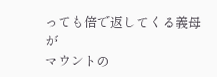っても倍で返してくる義母が
マウントの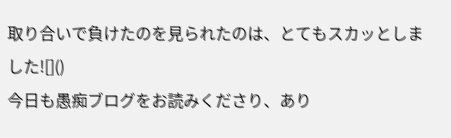取り合いで負けたのを見られたのは、とてもスカッとしました![]()
今日も愚痴ブログをお読みくださり、あり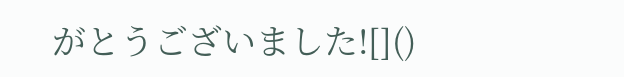がとうございました![]()